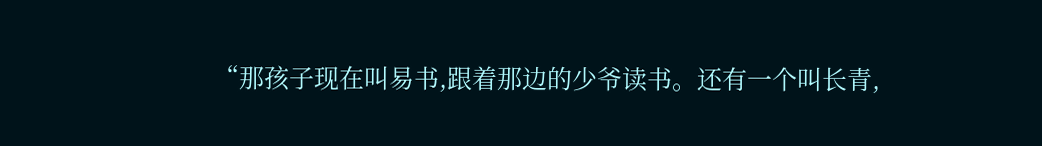“那孩子现在叫易书,跟着那边的少爷读书。还有一个叫长青,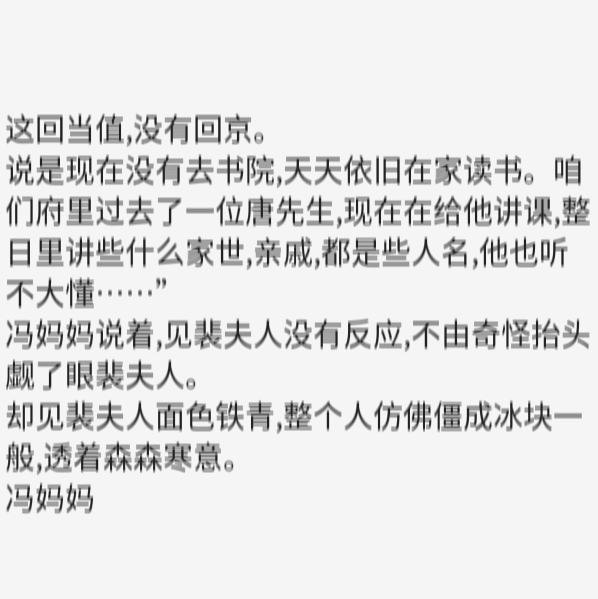这回当值,没有回京。
说是现在没有去书院,天天依旧在家读书。咱们府里过去了一位唐先生,现在在给他讲课,整日里讲些什么家世,亲戚,都是些人名,他也听不大懂……”
冯妈妈说着,见裴夫人没有反应,不由奇怪抬头觑了眼裴夫人。
却见裴夫人面色铁青,整个人仿佛僵成冰块一般,透着森森寒意。
冯妈妈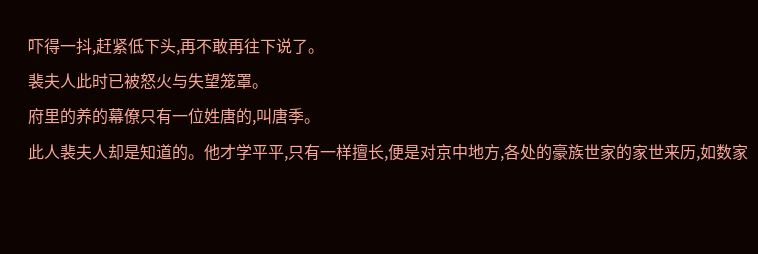吓得一抖,赶紧低下头,再不敢再往下说了。
裴夫人此时已被怒火与失望笼罩。
府里的养的幕僚只有一位姓唐的,叫唐季。
此人裴夫人却是知道的。他才学平平,只有一样擅长,便是对京中地方,各处的豪族世家的家世来历,如数家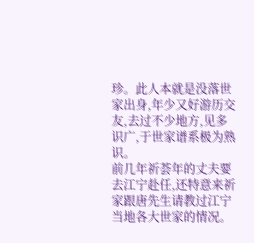珍。此人本就是没落世家出身,年少又好游历交友,去过不少地方,见多识广,于世家谱系极为熟识。
前几年祈荟年的丈夫要去江宁赴任,还特意来祈家跟唐先生请教过江宁当地各大世家的情况。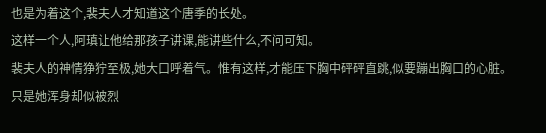也是为着这个,裴夫人才知道这个唐季的长处。
这样一个人,阿瑱让他给那孩子讲课,能讲些什么,不问可知。
裴夫人的神情狰狞至极,她大口呼着气。惟有这样,才能压下胸中砰砰直跳,似要蹦出胸口的心脏。
只是她浑身却似被烈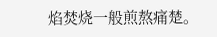焰焚烧一般煎熬痛楚。